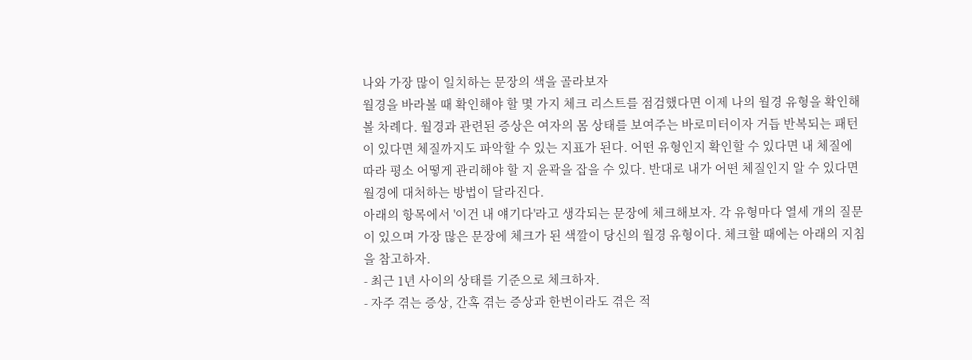나와 가장 많이 일치하는 문장의 색을 골라보자
월경을 바라볼 때 확인해야 할 몇 가지 체크 리스트를 점검했다면 이제 나의 월경 유형을 확인해볼 차례다. 월경과 관련된 증상은 여자의 몸 상태를 보여주는 바로미터이자 거듭 반복되는 패턴이 있다면 체질까지도 파악할 수 있는 지표가 된다. 어떤 유형인지 확인할 수 있다면 내 체질에 따라 평소 어떻게 관리해야 할 지 윤곽을 잡을 수 있다. 반대로 내가 어떤 체질인지 알 수 있다면 월경에 대처하는 방법이 달라진다.
아래의 항목에서 '이건 내 얘기다'라고 생각되는 문장에 체크해보자. 각 유형마다 열세 개의 질문이 있으며 가장 많은 문장에 체크가 된 색깔이 당신의 월경 유형이다. 체크할 때에는 아래의 지침을 참고하자.
- 최근 1년 사이의 상태를 기준으로 체크하자.
- 자주 겪는 증상, 간혹 겪는 증상과 한번이라도 겪은 적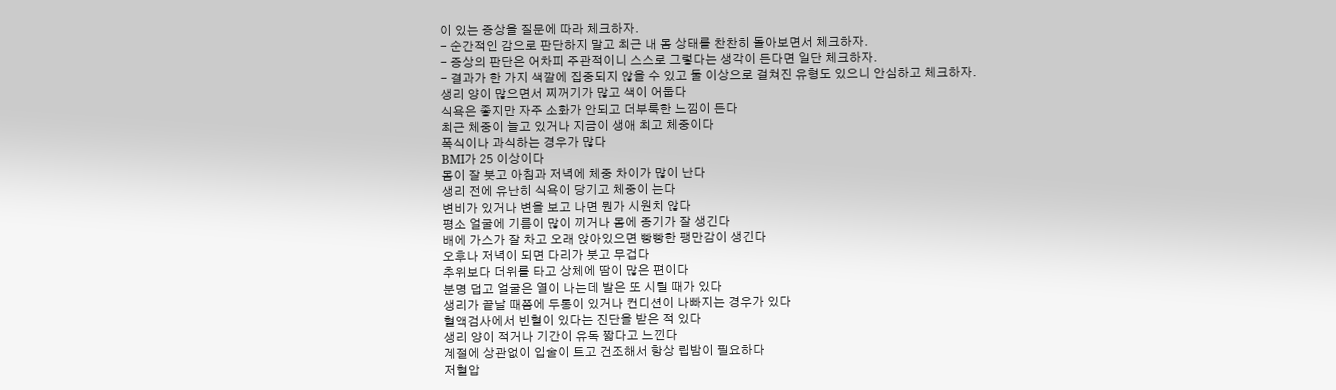이 있는 증상을 질문에 따라 체크하자.
- 순간적인 감으로 판단하지 말고 최근 내 몸 상태를 찬찬히 돌아보면서 체크하자.
- 증상의 판단은 어차피 주관적이니 스스로 그렇다는 생각이 든다면 일단 체크하자.
- 결과가 한 가지 색깔에 집중되지 않을 수 있고 둘 이상으로 걸쳐진 유형도 있으니 안심하고 체크하자.
생리 양이 많으면서 찌꺼기가 많고 색이 어둡다
식욕은 좋지만 자주 소화가 안되고 더부룩한 느낌이 든다
최근 체중이 늘고 있거나 지금이 생애 최고 체중이다
폭식이나 과식하는 경우가 많다
BMI가 25 이상이다
몸이 잘 붓고 아침과 저녁에 체중 차이가 많이 난다
생리 전에 유난히 식욕이 당기고 체중이 는다
변비가 있거나 변을 보고 나면 뭔가 시원치 않다
평소 얼굴에 기름이 많이 끼거나 몸에 종기가 잘 생긴다
배에 가스가 잘 차고 오래 앉아있으면 빵빵한 팽만감이 생긴다
오후나 저녁이 되면 다리가 붓고 무겁다
추위보다 더위를 타고 상체에 땀이 많은 편이다
분명 덥고 얼굴은 열이 나는데 발은 또 시릴 때가 있다
생리가 끝날 때쯤에 두통이 있거나 컨디션이 나빠지는 경우가 있다
혈액검사에서 빈혈이 있다는 진단을 받은 적 있다
생리 양이 적거나 기간이 유독 짧다고 느낀다
계절에 상관없이 입술이 트고 건조해서 항상 립밤이 필요하다
저혈압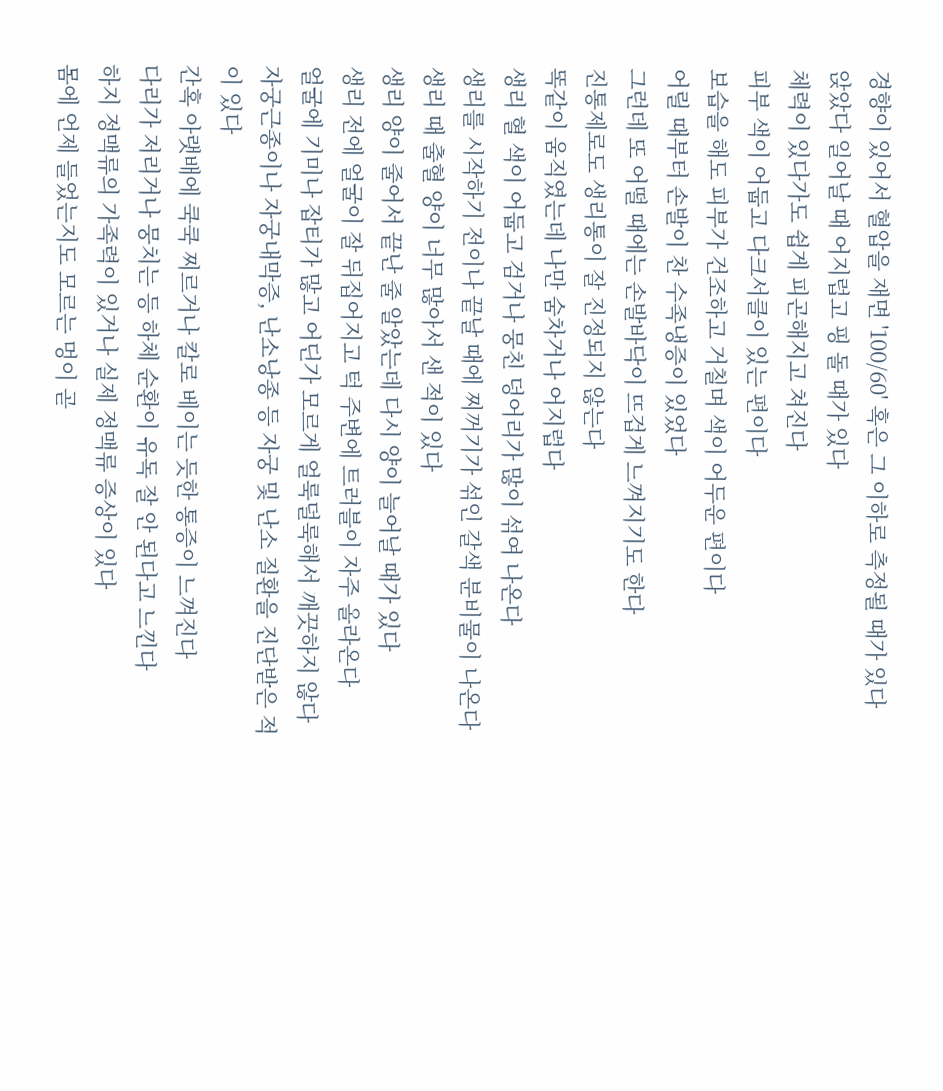경향이 있어서 혈압을 재면 '100/60' 혹은 그 이하로 측정될 때가 있다
앉았다 일어날 때 어지럽고 핑 돌 때가 있다
체력이 있다가도 쉽게 피곤해지고 쳐진다
피부 색이 어둡고 다크서클이 있는 편이다
보습을 해도 피부가 건조하고 거칠며 색이 어두운 편이다
어릴 때부터 손발이 찬 수족냉증이 있었다
그런데 또 어떨 때에는 손발바닥이 뜨겁게 느껴지기도 한다
진통제로도 생리통이 잘 진정되지 않는다
똑같이 움직였는데 나만 숨차거나 어지럽다
생리 혈 색이 어둡고 검거나 뭉친 덩어리가 많이 섞여 나온다
생리를 시작하기 전이나 끝날 때에 찌꺼기가 섞인 갈색 분비물이 나온다
생리 때 출혈 양이 너무 많아서 샌 적이 있다
생리 양이 줄어서 끝난 줄 알았는데 다시 양이 늘어날 때가 있다
생리 전에 얼굴이 잘 뒤집어지고 턱 주변에 트러블이 자주 올라온다
얼굴에 기미나 잡티가 많고 어딘가 모르게 얼룩덜룩해서 깨끗하지 않다
자궁근종이나 자궁내막증, 난소낭종 등 자궁 및 난소 질환을 진단받은 적이 있다
간혹 아랫배에 쿡쿡 찌르거나 칼로 베이는 듯한 통증이 느껴진다
다리가 저리거나 뭉치는 등 하체 순환이 유독 잘 안 된다고 느낀다
하지 정맥류의 가족력이 있거나 실제 정맥류 증상이 있다
몸에 언제 들었는지도 모르는 멍이 곧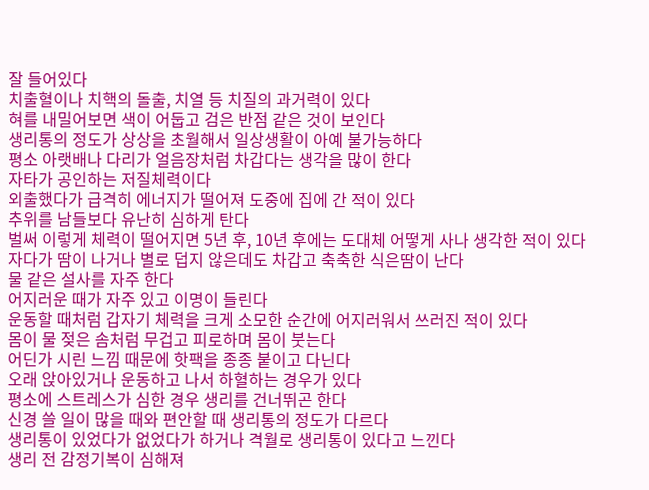잘 들어있다
치출혈이나 치핵의 돌출, 치열 등 치질의 과거력이 있다
혀를 내밀어보면 색이 어둡고 검은 반점 같은 것이 보인다
생리통의 정도가 상상을 초월해서 일상생활이 아예 불가능하다
평소 아랫배나 다리가 얼음장처럼 차갑다는 생각을 많이 한다
자타가 공인하는 저질체력이다
외출했다가 급격히 에너지가 떨어져 도중에 집에 간 적이 있다
추위를 남들보다 유난히 심하게 탄다
벌써 이렇게 체력이 떨어지면 5년 후, 10년 후에는 도대체 어떻게 사나 생각한 적이 있다
자다가 땀이 나거나 별로 덥지 않은데도 차갑고 축축한 식은땀이 난다
물 같은 설사를 자주 한다
어지러운 때가 자주 있고 이명이 들린다
운동할 때처럼 갑자기 체력을 크게 소모한 순간에 어지러워서 쓰러진 적이 있다
몸이 물 젖은 솜처럼 무겁고 피로하며 몸이 붓는다
어딘가 시린 느낌 때문에 핫팩을 종종 붙이고 다닌다
오래 앉아있거나 운동하고 나서 하혈하는 경우가 있다
평소에 스트레스가 심한 경우 생리를 건너뛰곤 한다
신경 쓸 일이 많을 때와 편안할 때 생리통의 정도가 다르다
생리통이 있었다가 없었다가 하거나 격월로 생리통이 있다고 느낀다
생리 전 감정기복이 심해져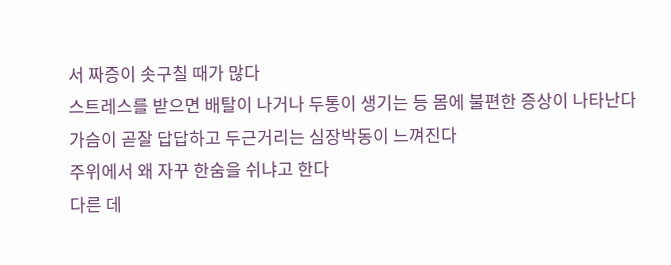서 짜증이 솟구칠 때가 많다
스트레스를 받으면 배탈이 나거나 두통이 생기는 등 몸에 불편한 증상이 나타난다
가슴이 곧잘 답답하고 두근거리는 심장박동이 느껴진다
주위에서 왜 자꾸 한숨을 쉬냐고 한다
다른 데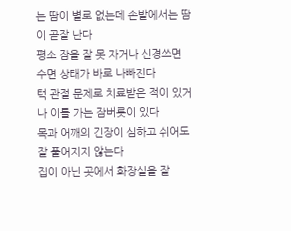는 땀이 별로 없는데 손발에서는 땀이 곧잘 난다
평소 잠을 잘 못 자거나 신경쓰면 수면 상태가 바로 나빠진다
턱 관절 문제로 치료받은 적이 있거나 이를 가는 잠버릇이 있다
목과 어깨의 긴장이 심하고 쉬어도 잘 풀어지지 않는다
집이 아닌 곳에서 화장실을 잘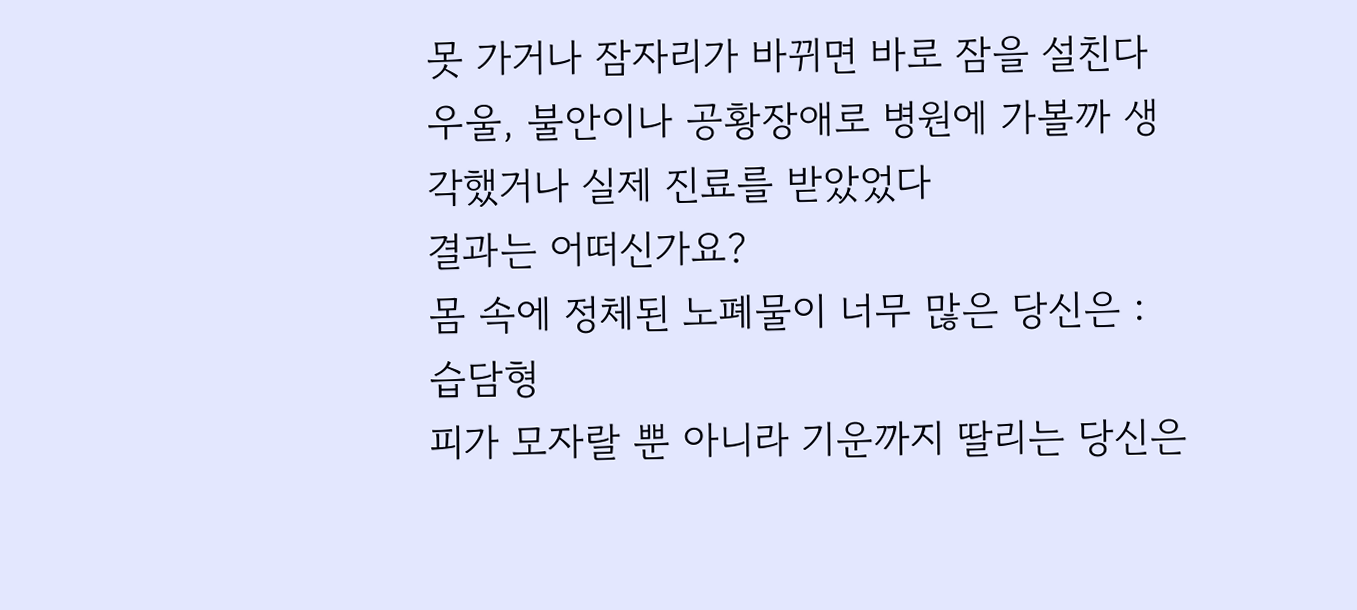못 가거나 잠자리가 바뀌면 바로 잠을 설친다
우울, 불안이나 공황장애로 병원에 가볼까 생각했거나 실제 진료를 받았었다
결과는 어떠신가요?
몸 속에 정체된 노폐물이 너무 많은 당신은 : 습담형
피가 모자랄 뿐 아니라 기운까지 딸리는 당신은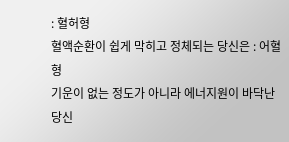: 혈허형
혈액순환이 쉽게 막히고 정체되는 당신은 : 어혈형
기운이 없는 정도가 아니라 에너지원이 바닥난 당신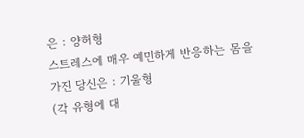은 : 양허형
스트레스에 매우 예민하게 반응하는 몸을 가진 당신은 : 기울형
(각 유형에 대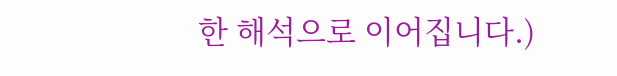한 해석으로 이어집니다.)